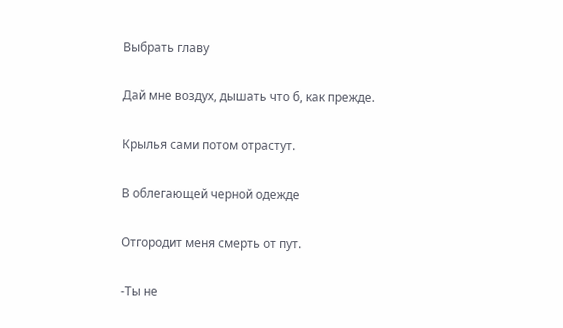Выбрать главу

Дай мне воздух, дышать что б, как прежде.

Крылья сами потом отрастут.

В облегающей черной одежде

Отгородит меня смерть от пут.

-Ты не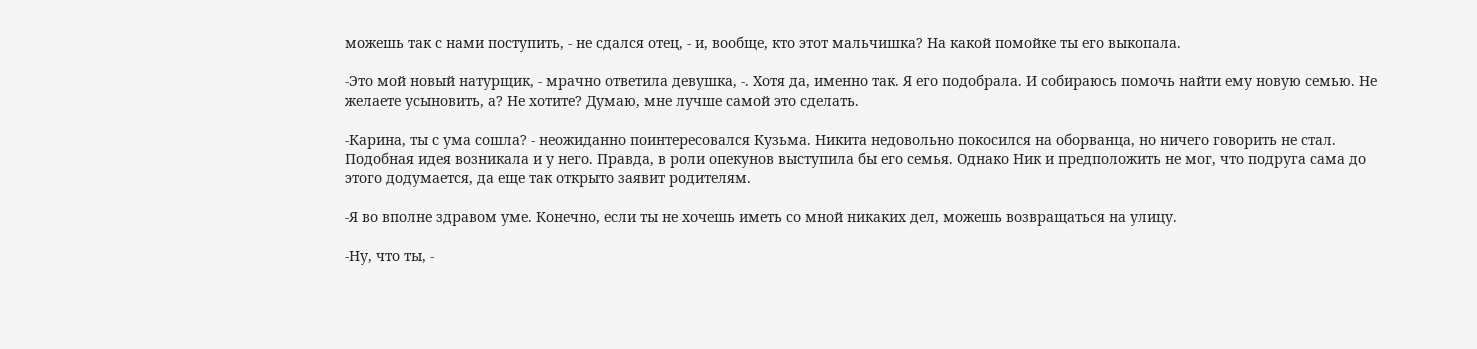можешь так с нами поступить, - не сдался отец, - и, вообще, кто этот мальчишка? На какой помойке ты его выкопала.

-Это мой новый натурщик, - мрачно ответила девушка, -. Хотя да, именно так. Я его подобрала. И собираюсь помочь найти ему новую семью. Не желаете усыновить, а? Не хотите? Думаю, мне лучше самой это сделать.

-Карина, ты с ума сошла? - неожиданно поинтересовался Кузьма. Никита недовольно покосился на оборванца, но ничего говорить не стал. Подобная идея возникала и у него. Правда, в роли опекунов выступила бы его семья. Однако Ник и предположить не мог, что подруга сама до этого додумается, да еще так открыто заявит родителям.

-Я во вполне здравом уме. Конечно, если ты не хочешь иметь со мной никаких дел, можешь возвращаться на улицу.

-Ну, что ты, -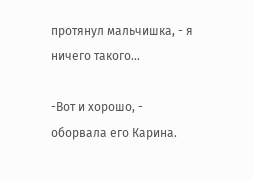протянул мальчишка, - я ничего такого...

-Вот и хорошо, - оборвала его Карина.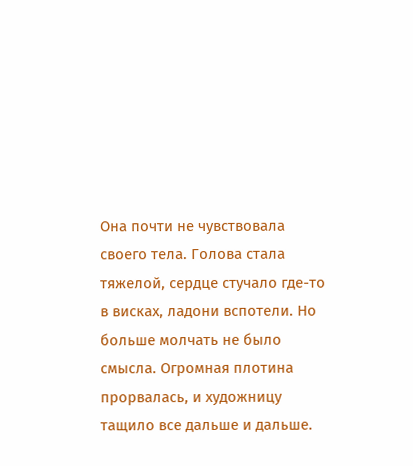Она почти не чувствовала своего тела. Голова стала тяжелой, сердце стучало где-то в висках, ладони вспотели. Но больше молчать не было смысла. Огромная плотина прорвалась, и художницу тащило все дальше и дальше.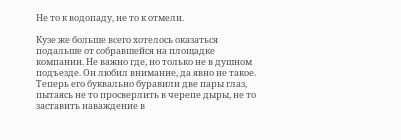Не то к водопаду, не то к отмели.

Кузе же больше всего хотелось оказаться подальше от собравшейся на площадке компании. Не важно где, но только не в душном подъезде. Он любил внимание, да явно не такое. Теперь его буквально буравили две пары глаз, пытаясь не то просверлить в черепе дыры, не то заставить наваждение в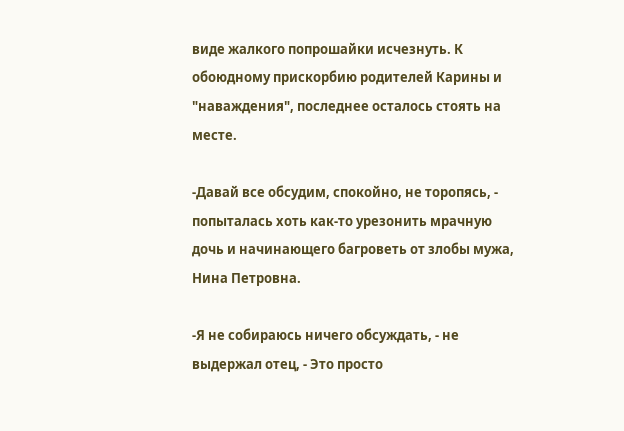виде жалкого попрошайки исчезнуть. К обоюдному прискорбию родителей Карины и "наваждения", последнее осталось стоять на месте.

-Давай все обсудим, спокойно, не торопясь, - попыталась хоть как-то урезонить мрачную дочь и начинающего багроветь от злобы мужа, Нина Петровна.

-Я не собираюсь ничего обсуждать, - не выдержал отец, - Это просто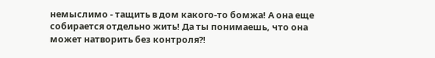немыслимо - тащить в дом какого-то бомжа! А она еще собирается отдельно жить! Да ты понимаешь, что она может натворить без контроля?!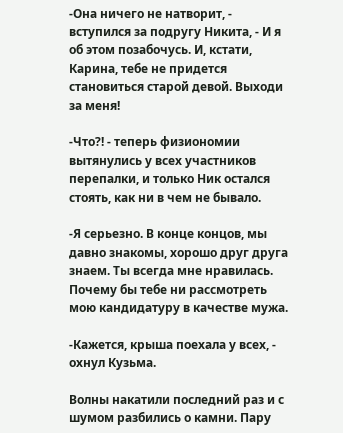-Она ничего не натворит, - вступился за подругу Никита, - И я об этом позабочусь. И, кстати, Карина, тебе не придется становиться старой девой. Выходи за меня!

-Что?! - теперь физиономии вытянулись у всех участников перепалки, и только Ник остался стоять, как ни в чем не бывало.

-Я серьезно. В конце концов, мы давно знакомы, хорошо друг друга знаем. Ты всегда мне нравилась. Почему бы тебе ни рассмотреть мою кандидатуру в качестве мужа.

-Кажется, крыша поехала у всех, - охнул Кузьма.

Волны накатили последний раз и с шумом разбились о камни. Пару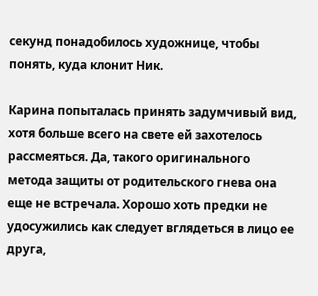секунд понадобилось художнице, чтобы понять, куда клонит Ник.

Карина попыталась принять задумчивый вид, хотя больше всего на свете ей захотелось рассмеяться. Да, такого оригинального метода защиты от родительского гнева она еще не встречала. Хорошо хоть предки не удосужились как следует вглядеться в лицо ее друга,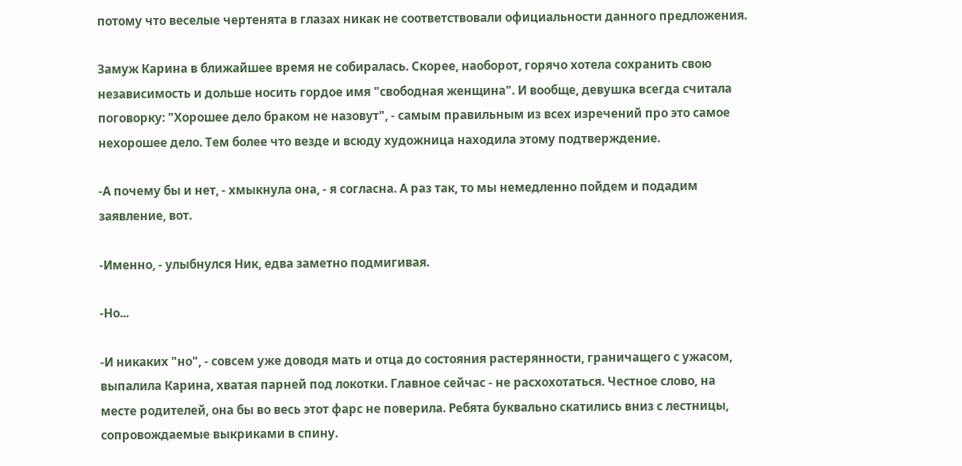потому что веселые чертенята в глазах никак не соответствовали официальности данного предложения.

Замуж Карина в ближайшее время не собиралась. Скорее, наоборот, горячо хотела сохранить свою независимость и дольше носить гордое имя "свободная женщина". И вообще, девушка всегда считала поговорку: "Хорошее дело браком не назовут", - самым правильным из всех изречений про это самое нехорошее дело. Тем более что везде и всюду художница находила этому подтверждение.

-А почему бы и нет, - хмыкнула она, - я согласна. А раз так, то мы немедленно пойдем и подадим заявление, вот.

-Именно, - улыбнулся Ник, едва заметно подмигивая.

-Но...

-И никаких "но", - совсем уже доводя мать и отца до состояния растерянности, граничащего с ужасом, выпалила Карина, хватая парней под локотки. Главное сейчас - не расхохотаться. Честное слово, на месте родителей, она бы во весь этот фарс не поверила. Ребята буквально скатились вниз с лестницы, сопровождаемые выкриками в спину.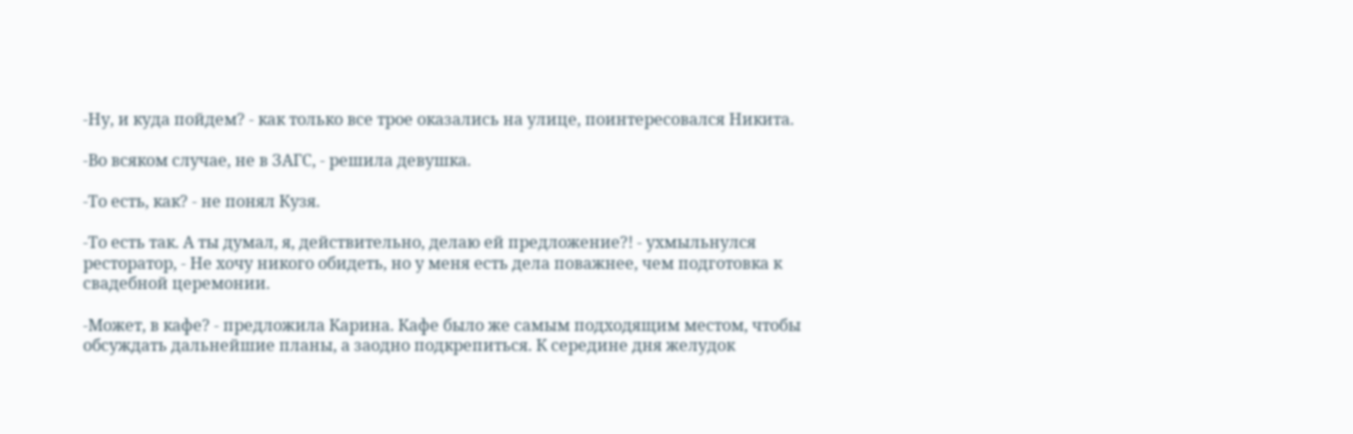-Ну, и куда пойдем? - как только все трое оказались на улице, поинтересовался Никита.

-Во всяком случае, не в ЗАГС, - решила девушка.

-То есть, как? - не понял Кузя.

-То есть так. А ты думал, я, действительно, делаю ей предложение?! - ухмыльнулся ресторатор, - Не хочу никого обидеть, но у меня есть дела поважнее, чем подготовка к свадебной церемонии.

-Может, в кафе? - предложила Карина. Кафе было же самым подходящим местом, чтобы обсуждать дальнейшие планы, а заодно подкрепиться. К середине дня желудок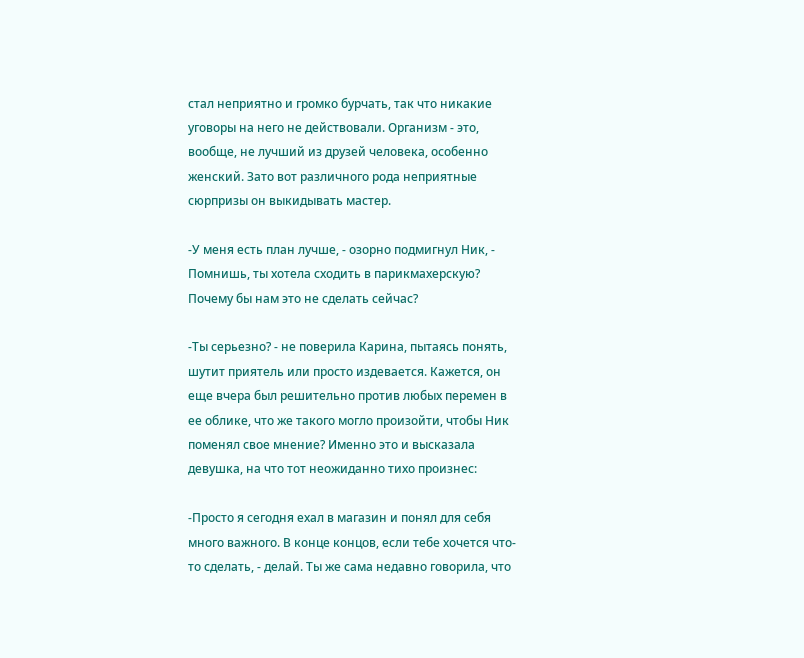стал неприятно и громко бурчать, так что никакие уговоры на него не действовали. Организм - это, вообще, не лучший из друзей человека, особенно женский. Зато вот различного рода неприятные сюрпризы он выкидывать мастер.

-У меня есть план лучше, - озорно подмигнул Ник, - Помнишь, ты хотела сходить в парикмахерскую? Почему бы нам это не сделать сейчас?

-Ты серьезно? - не поверила Карина, пытаясь понять, шутит приятель или просто издевается. Кажется, он еще вчера был решительно против любых перемен в ее облике, что же такого могло произойти, чтобы Ник поменял свое мнение? Именно это и высказала девушка, на что тот неожиданно тихо произнес:

-Просто я сегодня ехал в магазин и понял для себя много важного. В конце концов, если тебе хочется что-то сделать, - делай. Ты же сама недавно говорила, что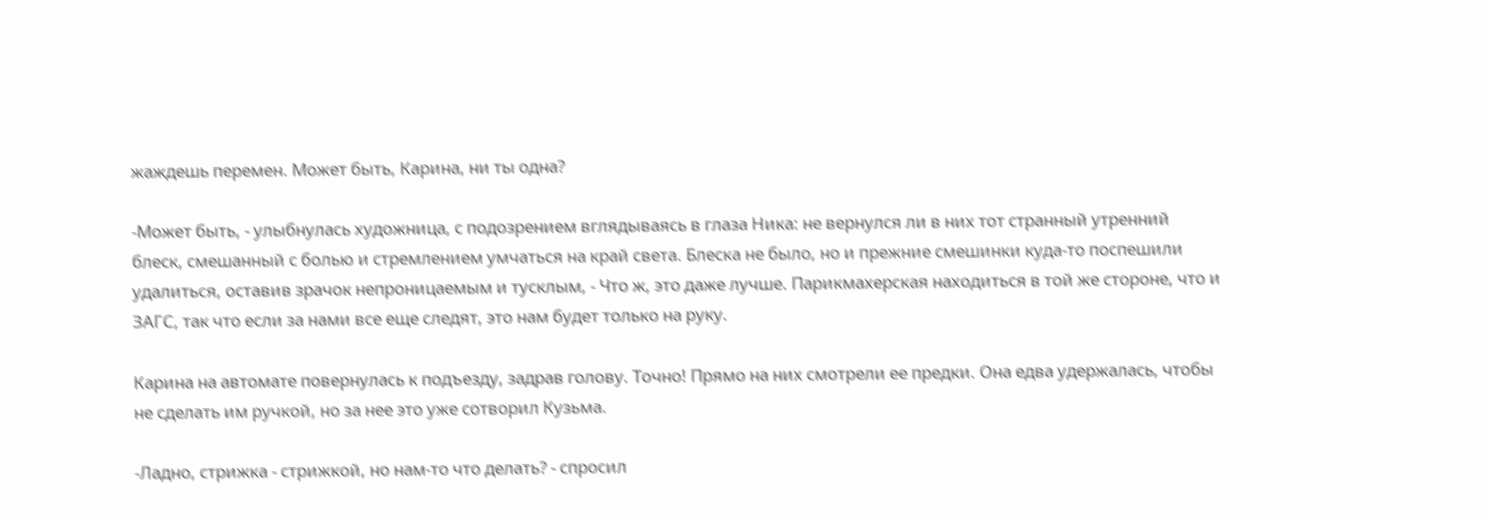жаждешь перемен. Может быть, Карина, ни ты одна?

-Может быть, - улыбнулась художница, с подозрением вглядываясь в глаза Ника: не вернулся ли в них тот странный утренний блеск, смешанный с болью и стремлением умчаться на край света. Блеска не было, но и прежние смешинки куда-то поспешили удалиться, оставив зрачок непроницаемым и тусклым, - Что ж, это даже лучше. Парикмахерская находиться в той же стороне, что и ЗАГС, так что если за нами все еще следят, это нам будет только на руку.

Карина на автомате повернулась к подъезду, задрав голову. Точно! Прямо на них смотрели ее предки. Она едва удержалась, чтобы не сделать им ручкой, но за нее это уже сотворил Кузьма.

-Ладно, стрижка - стрижкой, но нам-то что делать? - спросил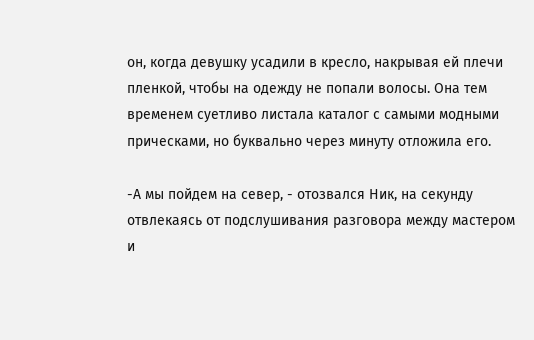он, когда девушку усадили в кресло, накрывая ей плечи пленкой, чтобы на одежду не попали волосы. Она тем временем суетливо листала каталог с самыми модными прическами, но буквально через минуту отложила его.

-А мы пойдем на север, - отозвался Ник, на секунду отвлекаясь от подслушивания разговора между мастером и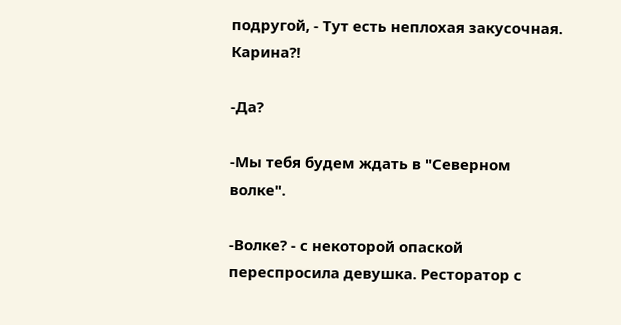подругой, - Тут есть неплохая закусочная. Карина?!

-Да?

-Мы тебя будем ждать в "Северном волке".

-Волке? - с некоторой опаской переспросила девушка. Ресторатор с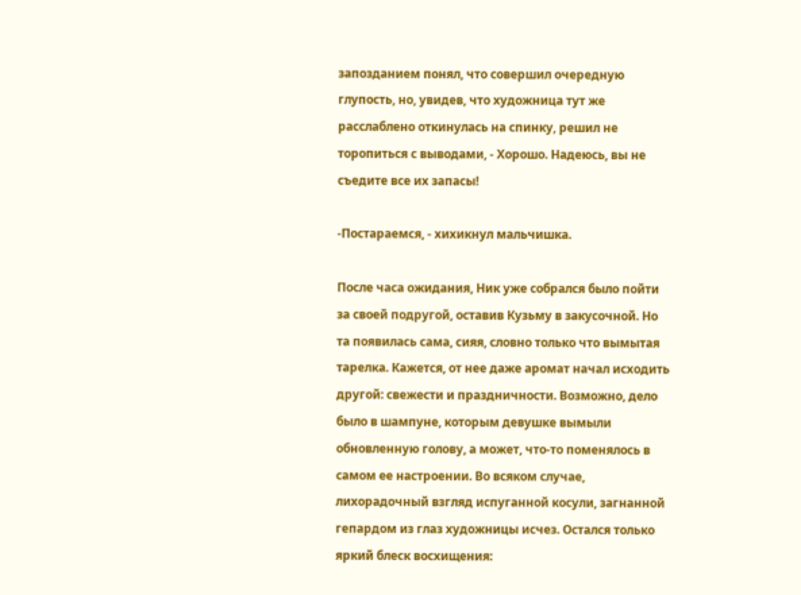запозданием понял, что совершил очередную глупость, но, увидев, что художница тут же расслаблено откинулась на спинку, решил не торопиться с выводами, - Хорошо. Надеюсь, вы не съедите все их запасы!

-Постараемся, - хихикнул мальчишка.

После часа ожидания, Ник уже собрался было пойти за своей подругой, оставив Кузьму в закусочной. Но та появилась сама, сияя, словно только что вымытая тарелка. Кажется, от нее даже аромат начал исходить другой: свежести и праздничности. Возможно, дело было в шампуне, которым девушке вымыли обновленную голову, а может, что-то поменялось в самом ее настроении. Во всяком случае, лихорадочный взгляд испуганной косули, загнанной гепардом из глаз художницы исчез. Остался только яркий блеск восхищения: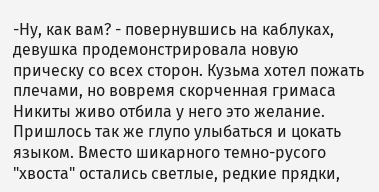-Ну, как вам? - повернувшись на каблуках, девушка продемонстрировала новую прическу со всех сторон. Кузьма хотел пожать плечами, но вовремя скорченная гримаса Никиты живо отбила у него это желание. Пришлось так же глупо улыбаться и цокать языком. Вместо шикарного темно-русого "хвоста" остались светлые, редкие прядки,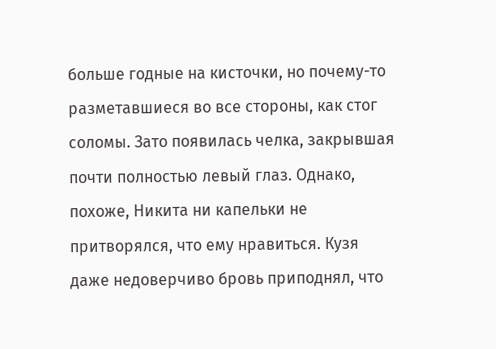больше годные на кисточки, но почему-то разметавшиеся во все стороны, как стог соломы. Зато появилась челка, закрывшая почти полностью левый глаз. Однако, похоже, Никита ни капельки не притворялся, что ему нравиться. Кузя даже недоверчиво бровь приподнял, что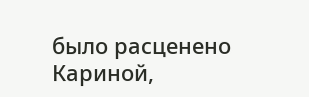было расценено Кариной,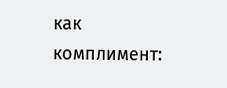как комплимент: